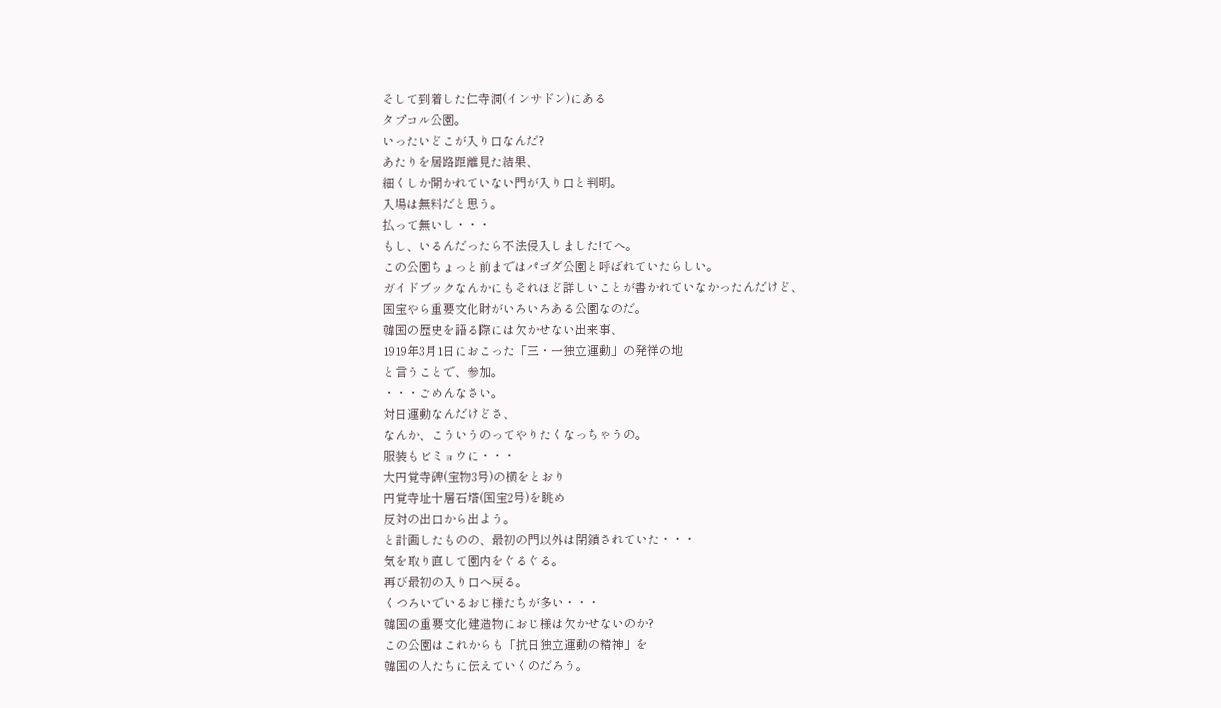そして到着した仁寺洞(インサドン)にある
タプコル公園。
いったいどこが入り口なんだ?
あたりを居路距離見た結果、
細くしか開かれていない門が入り口と判明。
入場は無料だと思う。
払って無いし・・・
もし、いるんだったら不法侵入しました!てへ。
この公園ちょっと前まではパゴダ公園と呼ばれていたらしい。
ガイドブックなんかにもそれほど詳しいことが書かれていなかったんだけど、
国宝やら重要文化財がいろいろある公園なのだ。
韓国の歴史を語る際には欠かせない出来事、
1919年3月1日におこった「三・一独立運動」の発祥の地
と言うことで、参加。
・・・ごめんなさい。
対日運動なんだけどさ、
なんか、こういうのってやりたくなっちゃうの。
服装もビミョウに・・・
大円覚寺碑(宝物3号)の横をとおり
円覚寺址十層石塔(国宝2号)を眺め
反対の出口から出よう。
と計画したものの、最初の門以外は閉鎖されていた・・・
気を取り直して園内をぐるぐる。
再び最初の入り口へ戻る。
くつろいでいるおじ様たちが多い・・・
韓国の重要文化建造物におじ様は欠かせないのか?
この公園はこれからも「抗日独立運動の精神」を
韓国の人たちに伝えていくのだろう。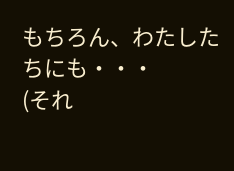もちろん、わたしたちにも・・・
(それ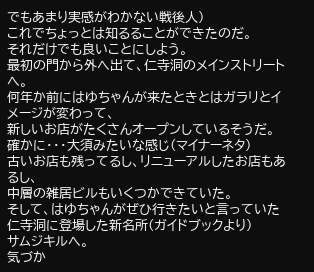でもあまり実感がわかない戦後人)
これでちょっとは知るることができたのだ。
それだけでも良いことにしよう。
最初の門から外へ出て、仁寺洞のメインストリートへ。
何年か前にはゆちゃんが来たときとはガラリとイメージが変わって、
新しいお店がたくさんオープンしているそうだ。
確かに・・・大須みたいな感じ(マイナーネタ)
古いお店も残ってるし、リニューアルしたお店もあるし、
中層の雑居ビルもいくつかできていた。
そして、はゆちゃんがぜひ行きたいと言っていた
仁寺洞に登場した新名所(ガイドブックより)
サムジキルへ。
気づか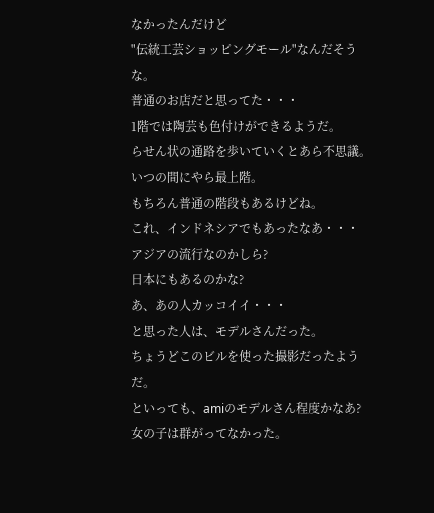なかったんだけど
"伝統工芸ショッピングモール"なんだそうな。
普通のお店だと思ってた・・・
1階では陶芸も色付けができるようだ。
らせん状の通路を歩いていくとあら不思議。
いつの間にやら最上階。
もちろん普通の階段もあるけどね。
これ、インドネシアでもあったなあ・・・
アジアの流行なのかしら?
日本にもあるのかな?
あ、あの人カッコイイ・・・
と思った人は、モデルさんだった。
ちょうどこのビルを使った撮影だったようだ。
といっても、amiのモデルさん程度かなあ?
女の子は群がってなかった。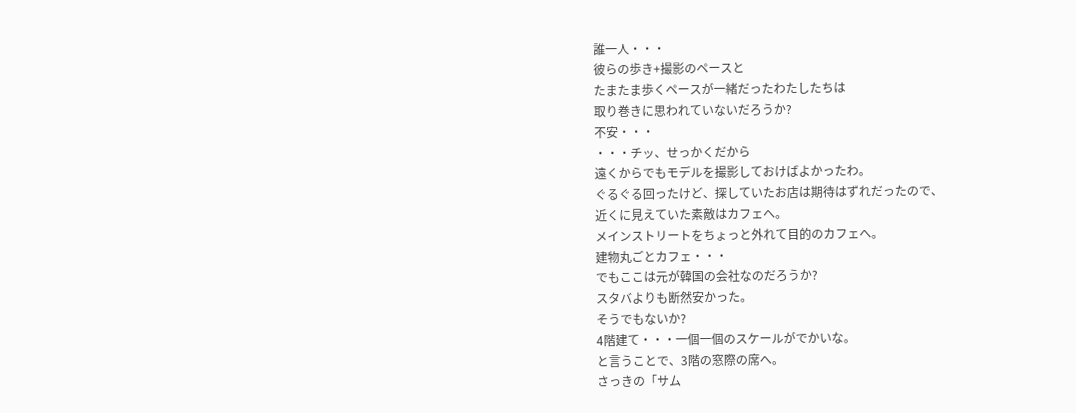誰一人・・・
彼らの歩き+撮影のペースと
たまたま歩くペースが一緒だったわたしたちは
取り巻きに思われていないだろうか?
不安・・・
・・・チッ、せっかくだから
遠くからでもモデルを撮影しておけばよかったわ。
ぐるぐる回ったけど、探していたお店は期待はずれだったので、
近くに見えていた素敵はカフェへ。
メインストリートをちょっと外れて目的のカフェへ。
建物丸ごとカフェ・・・
でもここは元が韓国の会社なのだろうか?
スタバよりも断然安かった。
そうでもないか?
4階建て・・・一個一個のスケールがでかいな。
と言うことで、3階の窓際の席へ。
さっきの「サム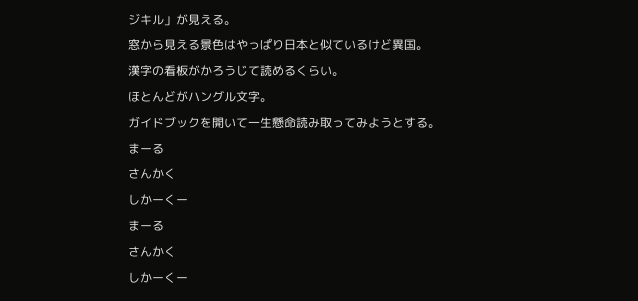ジキル」が見える。
窓から見える景色はやっぱり日本と似ているけど異国。
漢字の看板がかろうじて読めるくらい。
ほとんどがハングル文字。
ガイドブックを開いて一生懸命読み取ってみようとする。
まーる
さんかく
しかーくー
まーる
さんかく
しかーくー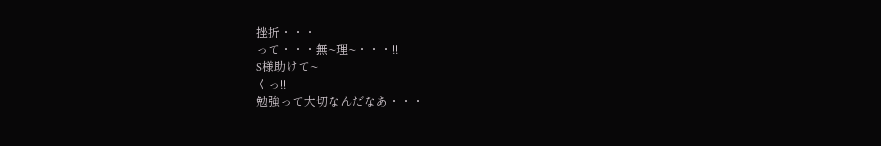挫折・・・
って・・・無~理~・・・!!
S様助けて~
くっ!!
勉強って大切なんだなあ・・・